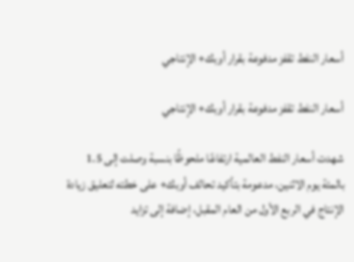أسعار النفط تقفز مدفوعة بقرار أوبك+ الإنتاجي

أسعار النفط تقفز مدفوعة بقرار أوبك+ الإنتاجي

شهدت أسعار النفط العالمية ارتفاعًا ملحوظًا بنسبة وصلت إلى 1.5 بالمئة يوم الاثنين، مدعومة بتأكيد تحالف أوبك+ على خطته لتعليق زيادة الإنتاج في الربع الأول من العام المقبل، إضافة إلى تزايد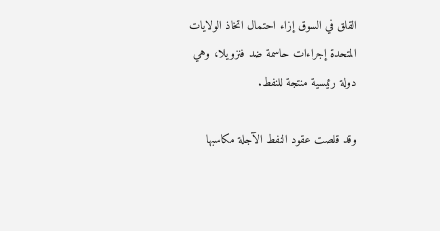القلق في السوق إزاء احتمال اتخاذ الولايات المتحدة إجراءات حاسمة ضد فنزويلا، وهي دولة رئيسية منتجة للنفط.

وقد قلصت عقود النفط الآجلة مكاسبها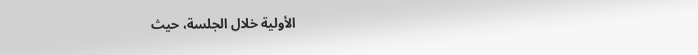الأولية خلال الجلسة، حيث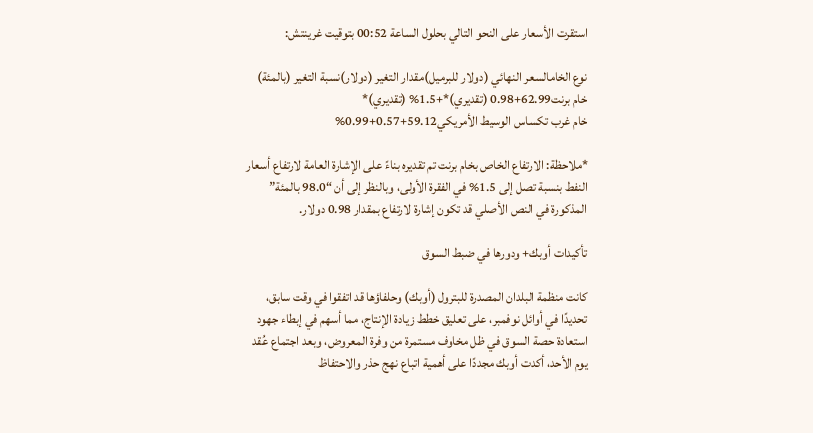استقرت الأسعار على النحو التالي بحلول الساعة 00:52 بتوقيت غرينتش:

نوع الخامالسعر النهائي (دولار للبرميل)مقدار التغير (دولار)نسبة التغير (بالمئة)
خام برنت62.99+0.98 (تقديري)*+1.5% (تقديري)*
خام غرب تكساس الوسيط الأمريكي59.12+0.57+0.99%

*ملاحظة: الارتفاع الخاص بخام برنت تم تقديره بناءً على الإشارة العامة لارتفاع أسعار النفط بنسبة تصل إلى 1.5% في الفقرة الأولى، وبالنظر إلى أن “98.0 بالمئة” المذكورة في النص الأصلي قد تكون إشارة لارتفاع بمقدار 0.98 دولار.

تأكيدات أوبك+ ودورها في ضبط السوق

كانت منظمة البلدان المصدرة للبترول (أوبك) وحلفاؤها قد اتفقوا في وقت سابق، تحديدًا في أوائل نوفمبر، على تعليق خطط زيادة الإنتاج، مما أسهم في إبطاء جهود استعادة حصة السوق في ظل مخاوف مستمرة من وفرة المعروض، وبعد اجتماع عُقد يوم الأحد، أكدت أوبك مجددًا على أهمية اتباع نهج حذر والاحتفاظ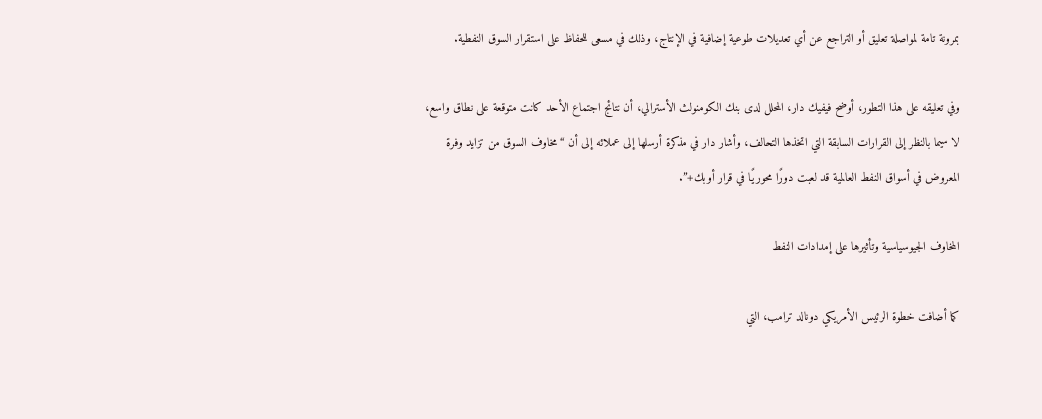بمرونة تامة لمواصلة تعليق أو التراجع عن أي تعديلات طوعية إضافية في الإنتاج، وذلك في مسعى للحفاظ على استقرار السوق النفطية.

وفي تعليقه على هذا التطور، أوضح فيفيك دار، المحلل لدى بنك الكومنولث الأسترالي، أن نتائج اجتماع الأحد كانت متوقعة على نطاق واسع، لا سيما بالنظر إلى القرارات السابقة التي اتخذها التحالف، وأشار دار في مذكرة أرسلها إلى عملائه إلى أن “مخاوف السوق من تزايد وفرة المعروض في أسواق النفط العالمية قد لعبت دورًا محوريًا في قرار أوبك+”.

المخاوف الجيوسياسية وتأثيرها على إمدادات النفط

كما أضافت خطوة الرئيس الأمريكي دونالد ترامب، التي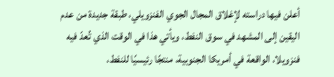أعلن فيها دراسته لإغلاق المجال الجوي الفنزويلي، طبقة جديدة من عدم اليقين إلى المشهد في سوق النفط، ويأتي هذا في الوقت الذي تُعدّ فيه فنزويلا، الواقعة في أمريكا الجنوبية، منتجًا رئيسيًا للنفط،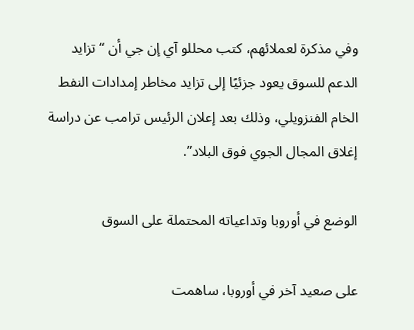وفي مذكرة لعملائهم، كتب محللو آي إن جي أن “تزايد الدعم للسوق يعود جزئيًا إلى تزايد مخاطر إمدادات النفط الخام الفنزويلي، وذلك بعد إعلان الرئيس ترامب عن دراسة إغلاق المجال الجوي فوق البلاد”.

الوضع في أوروبا وتداعياته المحتملة على السوق

على صعيد آخر في أوروبا، ساهمت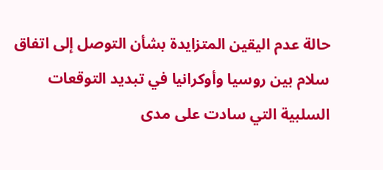حالة عدم اليقين المتزايدة بشأن التوصل إلى اتفاق سلام بين روسيا وأوكرانيا في تبديد التوقعات السلبية التي سادت على مدى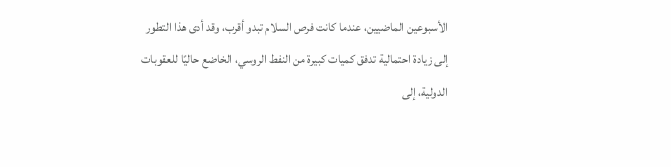الأسبوعين الماضيين، عندما كانت فرص السلام تبدو أقرب، وقد أدى هذا التطور إلى زيادة احتمالية تدفق كميات كبيرة من النفط الروسي، الخاضع حاليًا للعقوبات الدولية، إلى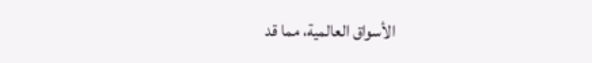الأسواق العالمية، مما قد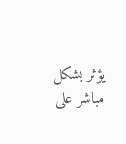يؤثر بشكل مباشر على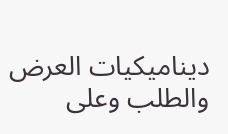ديناميكيات العرض والطلب وعلى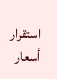استقرار أسعار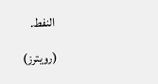النفط.

(رويترز)